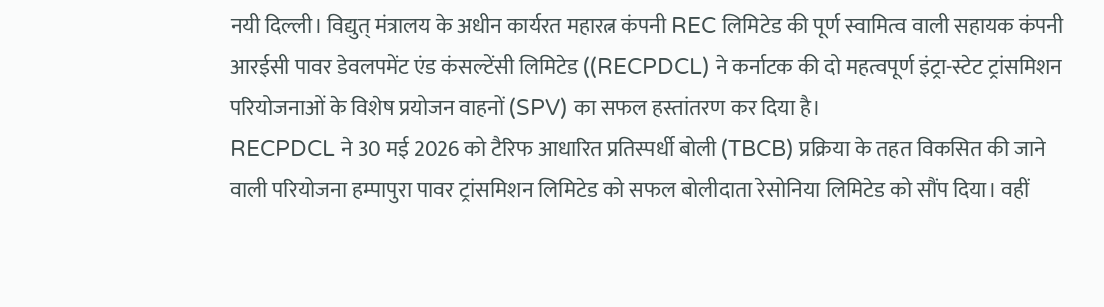नयी दिल्ली। विद्युत् मंत्रालय के अधीन कार्यरत महारत्न कंपनी REC लिमिटेड की पूर्ण स्वामित्व वाली सहायक कंपनी आरईसी पावर डेवलपमेंट एंड कंसल्टेंसी लिमिटेड ((RECPDCL) ने कर्नाटक की दो महत्वपूर्ण इंट्रा-स्टेट ट्रांसमिशन परियोजनाओं के विशेष प्रयोजन वाहनों (SPV) का सफल हस्तांतरण कर दिया है।
RECPDCL ने 30 मई 2026 को टैरिफ आधारित प्रतिस्पर्धी बोली (TBCB) प्रक्रिया के तहत विकसित की जाने वाली परियोजना हम्पापुरा पावर ट्रांसमिशन लिमिटेड को सफल बोलीदाता रेसोनिया लिमिटेड को सौंप दिया। वहीं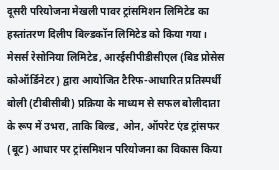दूसरी परियोजना मेखली पावर ट्रांसमिशन लिमिटेड का हस्तांतरण दिलीप बिल्डकॉन लिमिटेड को किया गया।
मेसर्स रेसोनिया लिमिटेड, आरईसीपीडीसीएल (बिड प्रोसेस कोऑर्डिनेटर) द्वारा आयोजित टैरिफ-आधारित प्रतिस्पर्धी बोली (टीबीसीबी) प्रक्रिया के माध्यम से सफल बोलीदाता के रूप में उभरा, ताकि बिल्ड, ओन, ऑपरेट एंड ट्रांसफर (बूट) आधार पर ट्रांसमिशन परियोजना का विकास किया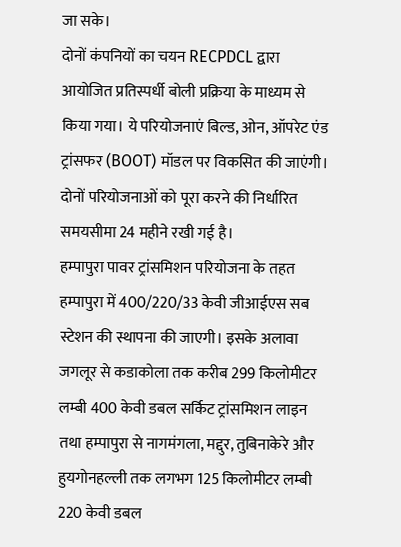जा सके।
दोनों कंपनियों का चयन RECPDCL द्वारा आयोजित प्रतिस्पर्धी बोली प्रक्रिया के माध्यम से किया गया। ये परियोजनाएं बिल्ड, ओन, ऑपरेट एंड ट्रांसफर (BOOT) मॉडल पर विकसित की जाएंगी। दोनों परियोजनाओं को पूरा करने की निर्धारित समयसीमा 24 महीने रखी गई है।
हम्पापुरा पावर ट्रांसमिशन परियोजना के तहत हम्पापुरा में 400/220/33 केवी जीआईएस सब स्टेशन की स्थापना की जाएगी। इसके अलावा जगलूर से कडाकोला तक करीब 299 किलोमीटर लम्बी 400 केवी डबल सर्किट ट्रांसमिशन लाइन तथा हम्पापुरा से नागमंगला, मद्दुर, तुबिनाकेरे और हुयगोनहल्ली तक लगभग 125 किलोमीटर लम्बी 220 केवी डबल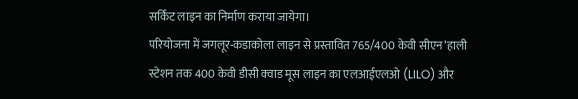सर्किट लाइन का निर्माण कराया जायेगा।
परियोजना में जगलूर-कडाकोला लाइन से प्रस्तावित 765/400 केवी सीएन’हाली स्टेशन तक 400 केवी डीसी क्वाड मूस लाइन का एलआईएलओ (LILO) और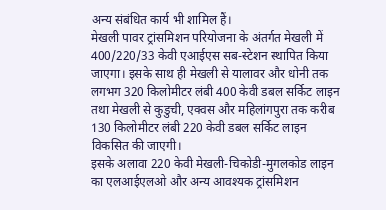अन्य संबंधित कार्य भी शामिल हैं।
मेखली पावर ट्रांसमिशन परियोजना के अंतर्गत मेखली में 400/220/33 केवी एआईएस सब-स्टेशन स्थापित किया जाएगा। इसके साथ ही मेखली से यालावर और धोनी तक लगभग 320 किलोमीटर लंबी 400 केवी डबल सर्किट लाइन तथा मेखली से कुडुची, एक्वस और महिलांगपुरा तक करीब 130 किलोमीटर लंबी 220 केवी डबल सर्किट लाइन विकसित की जाएगी।
इसके अलावा 220 केवी मेखली-चिकोडी-मुगलकोड लाइन का एलआईएलओ और अन्य आवश्यक ट्रांसमिशन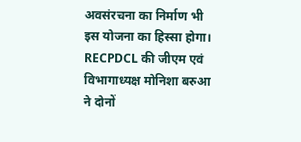अवसंरचना का निर्माण भी इस योजना का हिस्सा होगा।
RECPDCL की जीएम एवं विभागाध्यक्ष मोनिशा बरुआ ने दोनों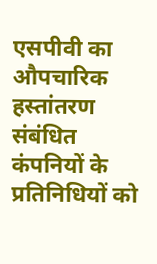एसपीवी का औपचारिक हस्तांतरण संबंधित कंपनियों के प्रतिनिधियों को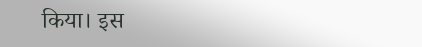किया। इस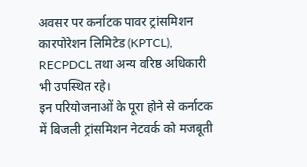अवसर पर कर्नाटक पावर ट्रांसमिशन कारपोरेशन लिमिटेड (KPTCL), RECPDCL तथा अन्य वरिष्ठ अधिकारी भी उपस्थित रहे।
इन परियोजनाओं के पूरा होने से कर्नाटक में बिजली ट्रांसमिशन नेटवर्क को मजबूती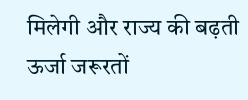मिलेगी और राज्य की बढ़ती ऊर्जा जरूरतों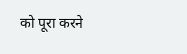को पूरा करने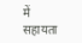में सहायता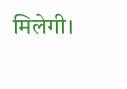मिलेगी।